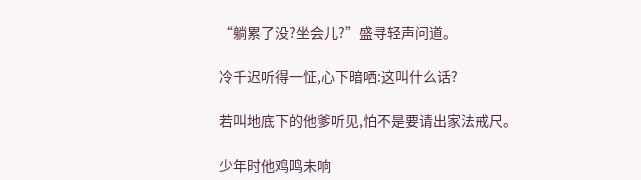“躺累了没?坐会儿?”盛寻轻声问道。

冷千迟听得一怔,心下暗哂:这叫什么话?

若叫地底下的他爹听见,怕不是要请出家法戒尺。

少年时他鸡鸣未响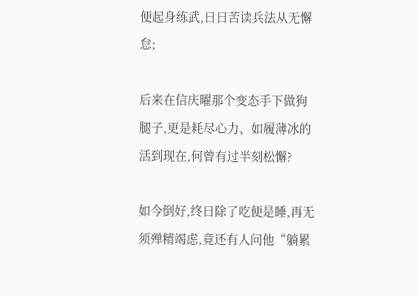便起身练武,日日苦读兵法从无懈怠;

后来在信庆曜那个变态手下做狗腿子,更是耗尽心力、如履薄冰的活到现在,何曾有过半刻松懈?

如今倒好,终日除了吃便是睡,再无须殚精竭虑,竟还有人问他“躺累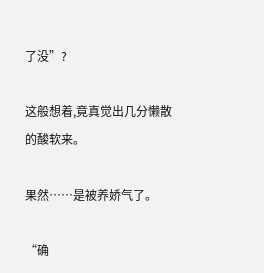了没”?

这般想着,竟真觉出几分懒散的酸软来。

果然……是被养娇气了。

“确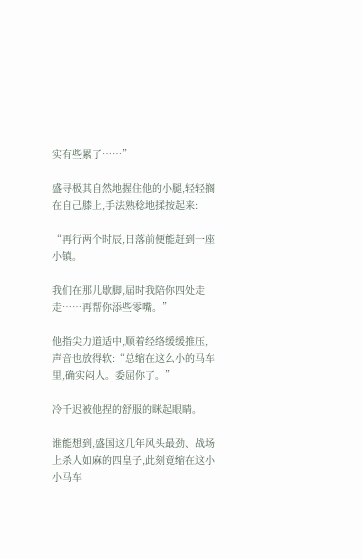实有些累了……”

盛寻极其自然地握住他的小腿,轻轻搁在自己膝上,手法熟稔地揉按起来:

“再行两个时辰,日落前便能赶到一座小镇。

我们在那儿歇脚,届时我陪你四处走走……再帮你添些零嘴。”

他指尖力道适中,顺着经络缓缓推压,声音也放得软:“总缩在这么小的马车里,确实闷人。委屈你了。”

冷千迟被他捏的舒服的眯起眼睛。

谁能想到,盛国这几年风头最劲、战场上杀人如麻的四皇子,此刻竟缩在这小小马车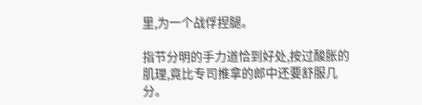里,为一个战俘捏腿。

指节分明的手力道恰到好处,按过酸胀的肌理,竟比专司推拿的郎中还要舒服几分。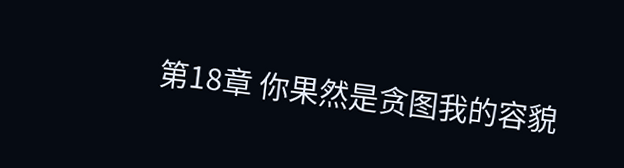第18章 你果然是贪图我的容貌